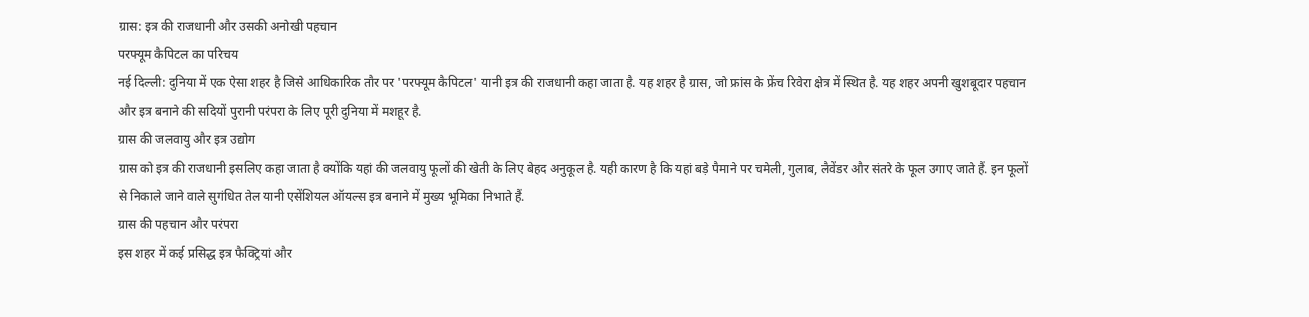ग्रास: इत्र की राजधानी और उसकी अनोखी पहचान
परफ्यूम कैपिटल का परिचय
नई दिल्ली: दुनिया में एक ऐसा शहर है जिसे आधिकारिक तौर पर 'परफ्यूम कैपिटल' यानी इत्र की राजधानी कहा जाता है. यह शहर है ग्रास, जो फ्रांस के फ्रेंच रिवेरा क्षेत्र में स्थित है. यह शहर अपनी खुशबूदार पहचान और इत्र बनाने की सदियों पुरानी परंपरा के लिए पूरी दुनिया में मशहूर है.
ग्रास की जलवायु और इत्र उद्योग
ग्रास को इत्र की राजधानी इसलिए कहा जाता है क्योंकि यहां की जलवायु फूलों की खेती के लिए बेहद अनुकूल है. यही कारण है कि यहां बड़े पैमाने पर चमेली, गुलाब, लैवेंडर और संतरे के फूल उगाए जाते हैं. इन फूलों से निकाले जाने वाले सुगंधित तेल यानी एसेंशियल ऑयल्स इत्र बनाने में मुख्य भूमिका निभाते हैं.
ग्रास की पहचान और परंपरा
इस शहर में कई प्रसिद्ध इत्र फैक्ट्रियां और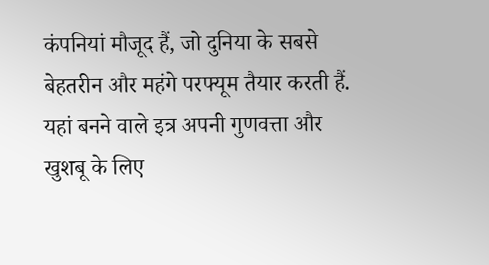कंपनियां मौजूद हैं, जो दुनिया के सबसे बेहतरीन और महंगे परफ्यूम तैयार करती हैं. यहां बनने वाले इत्र अपनी गुणवत्ता और खुशबू के लिए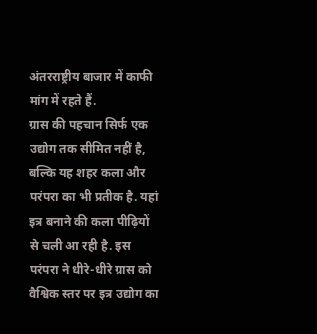अंतरराष्ट्रीय बाजार में काफी मांग में रहते हैं.
ग्रास की पहचान सिर्फ एक उद्योग तक सीमित नहीं है, बल्कि यह शहर कला और परंपरा का भी प्रतीक है. यहां इत्र बनाने की कला पीढ़ियों से चली आ रही है. इस परंपरा ने धीरे-धीरे ग्रास को वैश्विक स्तर पर इत्र उद्योग का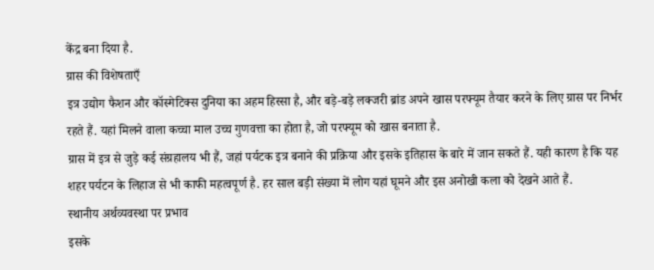केंद्र बना दिया है.
ग्रास की विशेषताएँ
इत्र उद्योग फैशन और कॉस्मेटिक्स दुनिया का अहम हिस्सा है, और बड़े-बड़े लक्जरी ब्रांड अपने खास परफ्यूम तैयार करने के लिए ग्रास पर निर्भर रहते हैं. यहां मिलने वाला कच्चा माल उच्च गुणवत्ता का होता है, जो परफ्यूम को खास बनाता है.
ग्रास में इत्र से जुड़े कई संग्रहालय भी हैं, जहां पर्यटक इत्र बनाने की प्रक्रिया और इसके इतिहास के बारे में जान सकते हैं. यही कारण है कि यह शहर पर्यटन के लिहाज से भी काफी महत्वपूर्ण है. हर साल बड़ी संख्या में लोग यहां घूमने और इस अनोखी कला को देखने आते हैं.
स्थानीय अर्थव्यवस्था पर प्रभाव
इसके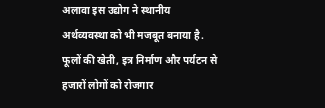अलावा इस उद्योग ने स्थानीय अर्थव्यवस्था को भी मजबूत बनाया है. फूलों की खेती, इत्र निर्माण और पर्यटन से हजारों लोगों को रोजगार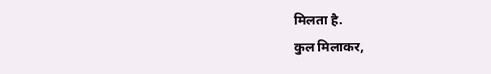मिलता है.
कुल मिलाकर,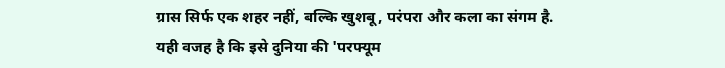ग्रास सिर्फ एक शहर नहीं, बल्कि खुशबू, परंपरा और कला का संगम है. यही वजह है कि इसे दुनिया की 'परफ्यूम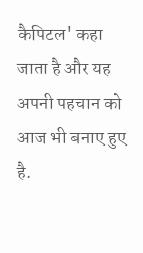कैपिटल' कहा जाता है और यह अपनी पहचान को आज भी बनाए हुए है.